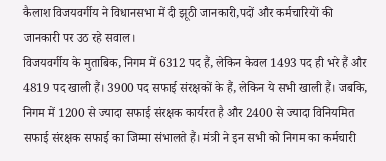कैलाश विजयवर्गीय ने विधानसभा में दी झूठी जानकारी,पदों और कर्मचारियों की जानकारी पर उठ रहे सवाल।
विजयवर्गीय के मुताबिक, निगम में 6312 पद हैं, लेकिन केवल 1493 पद ही भरे हैं और 4819 पद खाली हैं। 3900 पद सफाई संरक्षकों के हैं, लेकिन ये सभी खाली हैं। जबकि, निगम में 1200 से ज्यादा सफाई संरक्षक कार्यरत है और 2400 से ज्यादा विनियमित सफाई संरक्षक सफाई का जिम्मा संभालते हैं। मंत्री ने इन सभी को निगम का कर्मचारी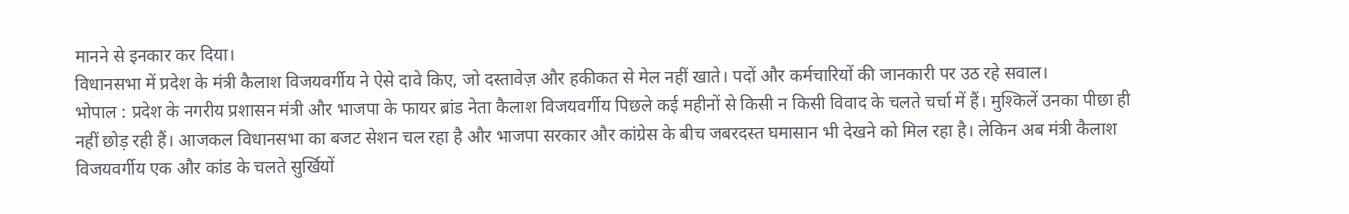मानने से इनकार कर दिया।
विधानसभा में प्रदेश के मंत्री कैलाश विजयवर्गीय ने ऐसे दावे किए, जो दस्तावेज़ और हकीकत से मेल नहीं खाते। पदों और कर्मचारियों की जानकारी पर उठ रहे सवाल।
भोपाल : प्रदेश के नगरीय प्रशासन मंत्री और भाजपा के फायर ब्रांड नेता कैलाश विजयवर्गीय पिछले कई महीनों से किसी न किसी विवाद के चलते चर्चा में हैं। मुश्किलें उनका पीछा ही नहीं छोड़ रही हैं। आजकल विधानसभा का बजट सेशन चल रहा है और भाजपा सरकार और कांग्रेस के बीच जबरदस्त घमासान भी देखने को मिल रहा है। लेकिन अब मंत्री कैलाश विजयवर्गीय एक और कांड के चलते सुर्खियों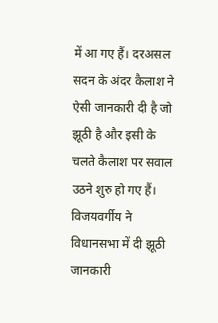में आ गए हैं। दरअसल सदन के अंदर कैलाश ने ऐसी जानकारी दी है जो झूठी है और इसी के चलते कैलाश पर सवाल उठने शुरु हो गए हैं।
विजयवर्गीय ने विधानसभा में दी झूठी जानकारी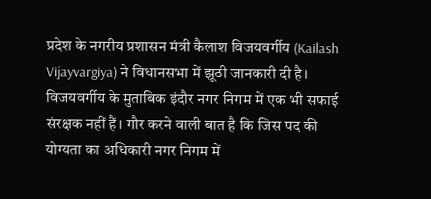प्रदेश के नगरीय प्रशासन मंत्री कैलाश विजयवर्गीय (Kailash Vijayvargiya) ने विधानसभा में झूठी जानकारी दी है। विजयवर्गीय के मुताबिक इंदौर नगर निगम में एक भी सफाई संरक्षक नहीं हैं। गौर करने वाली बात है कि जिस पद की योग्यता का अधिकारी नगर निगम में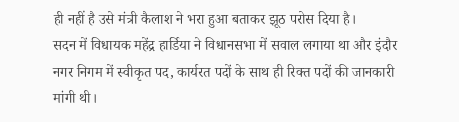ही नहीं है उसे मंत्री कैलाश ने भरा हुआ बताकर झूठ परोस दिया है।
सदन में विधायक महेंद्र हार्डिया ने विधानसभा में सवाल लगाया था और इंदौर नगर निगम में स्वीकृत पद, कार्यरत पदों के साथ ही रिक्त पदों की जानकारी मांगी थी।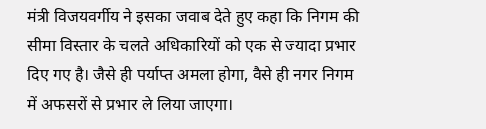मंत्री विजयवर्गीय ने इसका जवाब देते हुए कहा कि निगम की सीमा विस्तार के चलते अधिकारियों को एक से ज्यादा प्रभार दिए गए है। जैसे ही पर्याप्त अमला होगा, वैसे ही नगर निगम में अफसरों से प्रभार ले लिया जाएगा।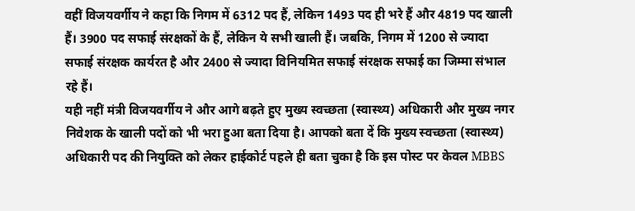वहीं विजयवर्गीय ने कहा कि निगम में 6312 पद हैं, लेकिन 1493 पद ही भरे हैं और 4819 पद खाली हैं। 3900 पद सफाई संरक्षकों के हैं, लेकिन ये सभी खाली हैं। जबकि, निगम में 1200 से ज्यादा सफाई संरक्षक कार्यरत है और 2400 से ज्यादा विनियमित सफाई संरक्षक सफाई का जिम्मा संभाल रहे हैं।
यही नहीं मंत्री विजयवर्गीय ने और आगे बढ़ते हुए मुख्य स्वच्छता (स्वास्थ्य) अधिकारी और मुख्य नगर निवेशक के खाली पदों को भी भरा हुआ बता दिया है। आपको बता दें कि मुख्य स्वच्छता (स्वास्थ्य) अधिकारी पद की नियुक्ति को लेकर हाईकोर्ट पहले ही बता चुका है कि इस पोस्ट पर केवल MBBS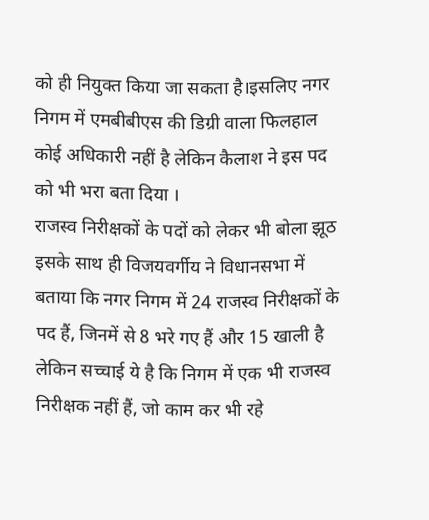को ही नियुक्त किया जा सकता है।इसलिए नगर निगम में एमबीबीएस की डिग्री वाला फिलहाल कोई अधिकारी नहीं है लेकिन कैलाश ने इस पद को भी भरा बता दिया ।
राजस्व निरीक्षकों के पदों को लेकर भी बोला झूठ
इसके साथ ही विजयवर्गीय ने विधानसभा में बताया कि नगर निगम में 24 राजस्व निरीक्षकों के पद हैं, जिनमें से 8 भरे गए हैं और 15 खाली है लेकिन सच्चाई ये है कि निगम में एक भी राजस्व निरीक्षक नहीं हैं, जो काम कर भी रहे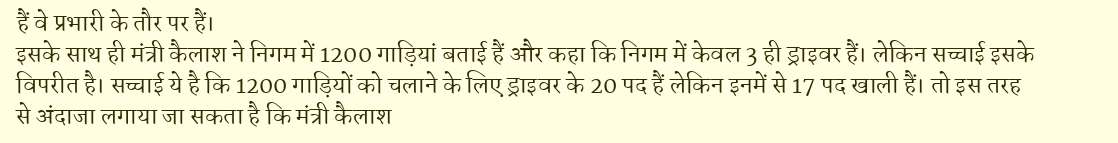हैं वे प्रभारी के तौर पर हैं।
इसके साथ ही मंत्री कैलाश ने निगम में 1200 गाड़ियां बताई हैं और कहा कि निगम में केवल 3 ही ड्राइवर हैं। लेकिन सच्चाई इसके विपरीत है। सच्चाई ये है कि 1200 गाड़ियों को चलाने के लिए ड्राइवर के 20 पद हैं लेकिन इनमें से 17 पद खाली हैं। तो इस तरह से अंदाजा लगाया जा सकता है कि मंत्री कैलाश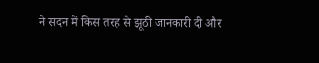ने सदन में किस तरह से झूठी जानकारी दी और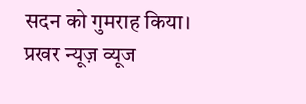सदन को गुमराह किया।
प्रखर न्यूज़ व्यूज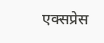एक्सप्रेस